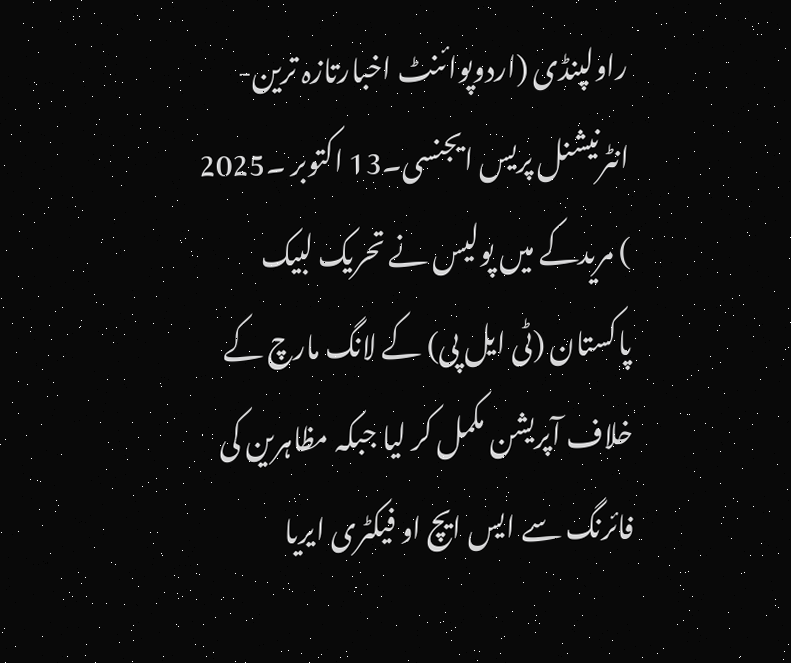راولپنڈی (اردوپوائنٹ اخبارتازہ ترین-انٹرنیشنل پریس ایجنسی۔13 اکتوبر ۔2025 ) مریدکے میں پولیس نے تحریک لبیک پاکستان (ٹی ایل پی) کے لانگ مارچ کے خلاف آپریشن مکمل کر لیا جبکہ مظاہرین کی فائرنگ سے ایس ایچ او فیکٹری ایریا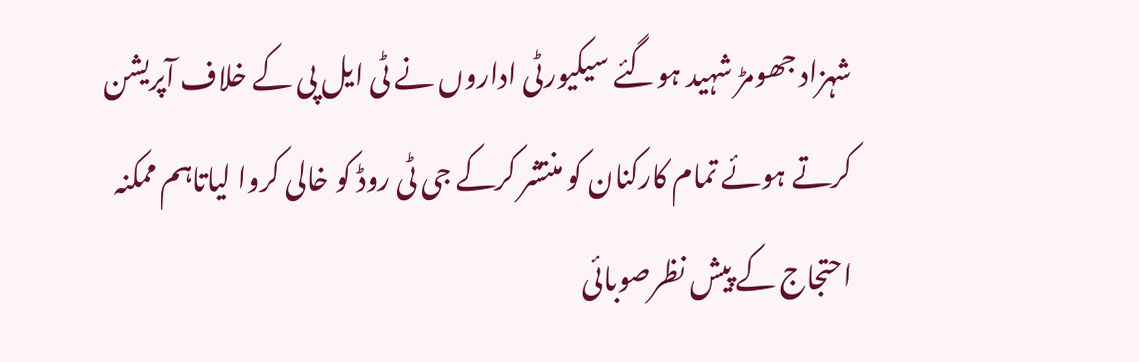شہزاد جھومڑ شہید ہوگئے سیکیورٹی اداروں نے ٹی ایل پی کے خلاف آپریشن کرتے ہوئے تمام کارکنان کو منتشر کرکے جی ٹی روڈ کو خالی کروا لیاتاہم ممکنہ احتجاج کے پیش نظرصوبائی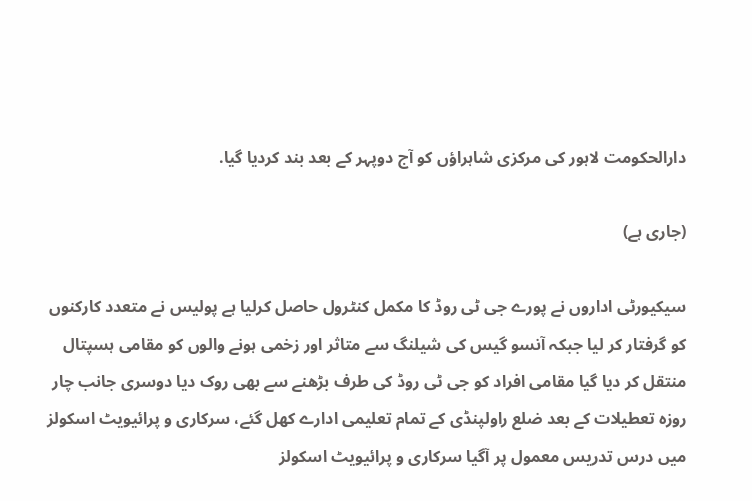دارالحکومت لاہور کی مرکزی شاہراؤں کو آج دوپہر کے بعد بند کردیا گیا.

(جاری ہے)

سیکیورٹی اداروں نے پورے جی ٹی روڈ کا مکمل کنٹرول حاصل کرلیا ہے پولیس نے متعدد کارکنوں کو گرفتار کر لیا جبکہ آنسو گیس کی شیلنگ سے متاثر اور زخمی ہونے والوں کو مقامی ہسپتال منتقل کر دیا گیا مقامی افراد کو جی ٹی روڈ کی طرف بڑھنے سے بھی روک دیا دوسری جانب چار روزہ تعطیلات کے بعد ضلع راولپنڈی کے تمام تعلیمی ادارے کھل گئے، سرکاری و پرائیویٹ اسکولز میں درس تدریس معمول پر آگیا سرکاری و پرائیویٹ اسکولز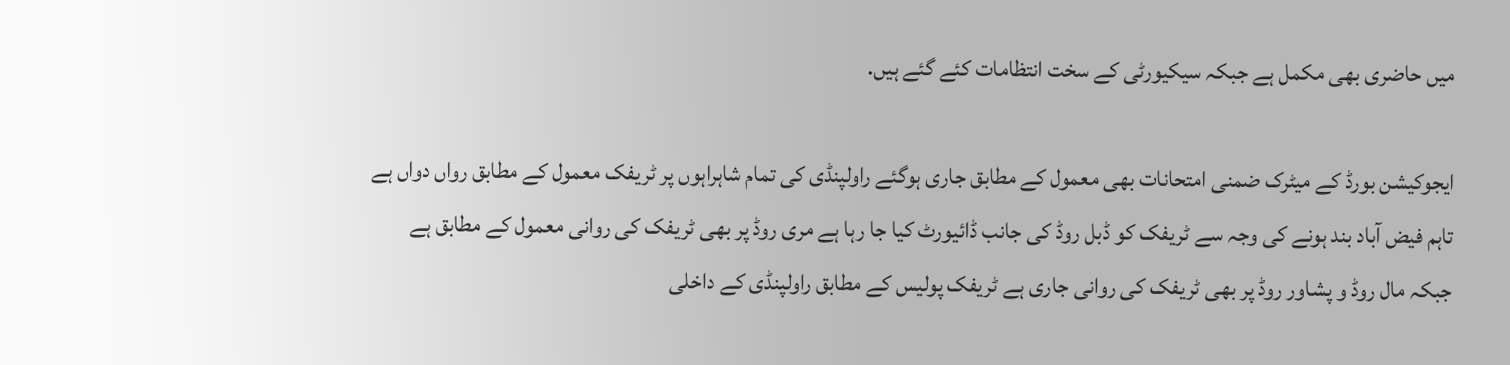میں حاضری بھی مکمل ہے جبکہ سیکیورٹی کے سخت انتظامات کئے گئے ہیں.

ایجوکیشن بورڈ کے میٹرک ضمنی امتحانات بھی معمول کے مطابق جاری ہوگئے راولپنڈی کی تمام شاہراہوں پر ٹریفک معمول کے مطابق رواں دواں ہے تاہم فیض آباد بند ہونے کی وجہ سے ٹریفک کو ڈبل روڈ کی جانب ڈائیورٹ کیا جا رہا ہے مری روڈ پر بھی ٹریفک کی روانی معمول کے مطابق ہے جبکہ مال روڈ و پشاور روڈ پر بھی ٹریفک کی روانی جاری ہے ٹریفک پولیس کے مطابق راولپنڈی کے داخلی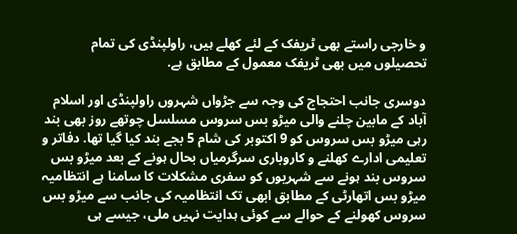و خارجی راستے بھی ٹریفک کے لئے کھلے ہیں، راولپنڈی کی تمام تحصیلوں میں بھی ٹریفک معمول کے مطابق ہے.

دوسری جانب احتجاج کی وجہ سے جڑواں شہروں راولپنڈی اور اسلام آباد کے مابین چلنے والی میڑو بس سروس مسلسل چوتھے روز بھی بند رہی میڑو بس سروس کو 9 اکتوبر کی شام 5 بجے بند کیا گیا تھا. دفاتر و تعلیمی ادارے کھلنے و کاروباری سرگرمیاں بحال ہونے کے بعد میڑو بس سروس بند ہونے سے شہریوں کو سفری مشکلات کا سامنا ہے انتظامیہ میڑو بس اتھارٹی کے مطابق ابھی تک انتظامیہ کی جانب سے میڑو بس سروس کھولنے کے حوالے سے کوئی ہدایت نہیں ملی، جیسے ہی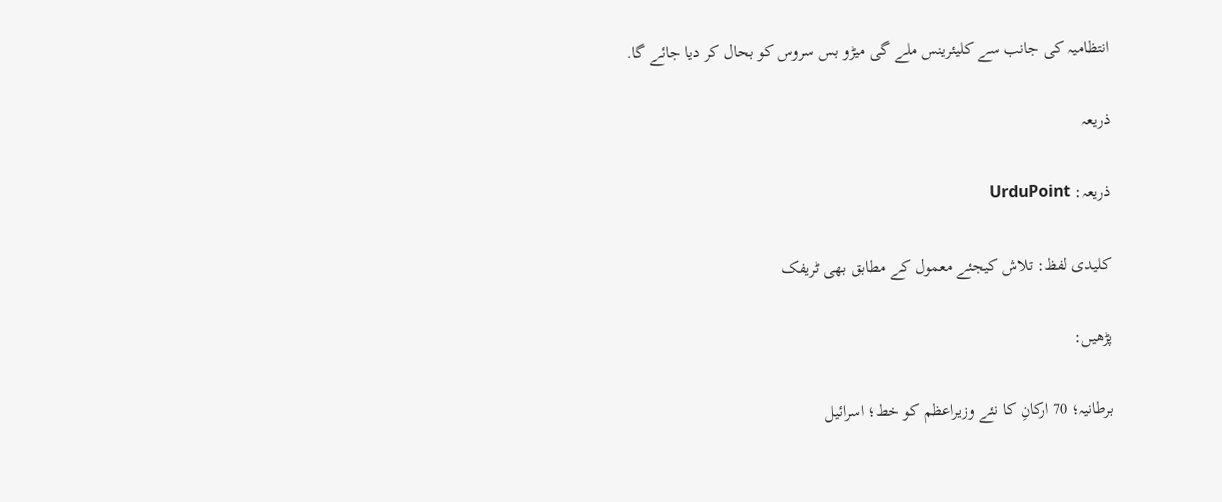انتظامیہ کی جانب سے کلیئرینس ملے گی میڑو بس سروس کو بحال کر دیا جائے گا.

ذریعہ

ذریعہ: UrduPoint

کلیدی لفظ: تلاش کیجئے معمول کے مطابق بھی ٹریفک

پڑھیں:

برطانیہ؛ 70 ارکانِ کا نئے وزیراعظم کو خط؛ اسرائیل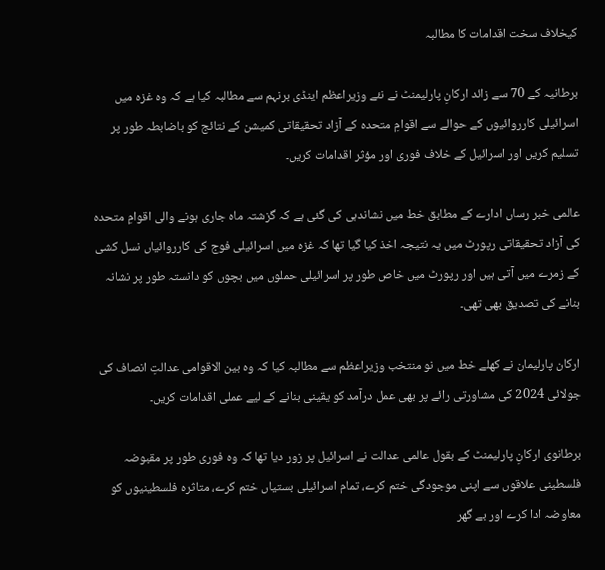کیخلاف سخت اقدامات کا مطالبہ

برطانیہ کے 70 سے زائد ارکانِ پارلیمنٹ نے نئے وزیراعظم اینڈی برنہم سے مطالبہ کیا ہے کہ وہ غزہ میں اسرائیلی کارروائیوں کے حوالے سے اقوامِ متحدہ کے آزاد تحقیقاتی کمیشن کے نتائج کو باضابطہ طور پر تسلیم کریں اور اسرائیل کے خلاف فوری اور مؤثر اقدامات کریں۔

عالمی خبر رساں ادارے کے مطابق خط میں نشاندہی کی گئی ہے کہ گزشتہ ماہ جاری ہونے والی اقوامِ متحدہ کی آزاد تحقیقاتی رپورٹ میں یہ نتیجہ اخذ کیا گیا تھا کہ غزہ میں اسرائیلی فوج کی کارروائیاں نسل کشی کے زمرے میں آتی ہیں اور رپورٹ میں خاص طور پر اسرائیلی حملوں میں بچوں کو دانستہ طور پر نشانہ بنانے کی تصدیق بھی تھی۔

ارکان پارلیمان نے کھلے خط میں نو منتخب وزیراعظم سے مطالبہ کیا کہ وہ بین الاقوامی عدالتِ انصاف کی جولائی 2024 کی مشاورتی رائے پر بھی عمل درآمد کو یقینی بنانے کے لیے عملی اقدامات کریں۔

برطانوی ارکانِ پارلیمنٹ کے بقول عالمی عدالت نے اسرائیل پر زور دیا تھا کہ وہ فوری طور پر مقبوضہ فلسطینی علاقوں سے اپنی موجودگی ختم کرے، تمام اسرائیلی بستیاں ختم کرے، متاثرہ فلسطینیوں کو معاوضہ ادا کرے اور بے گھر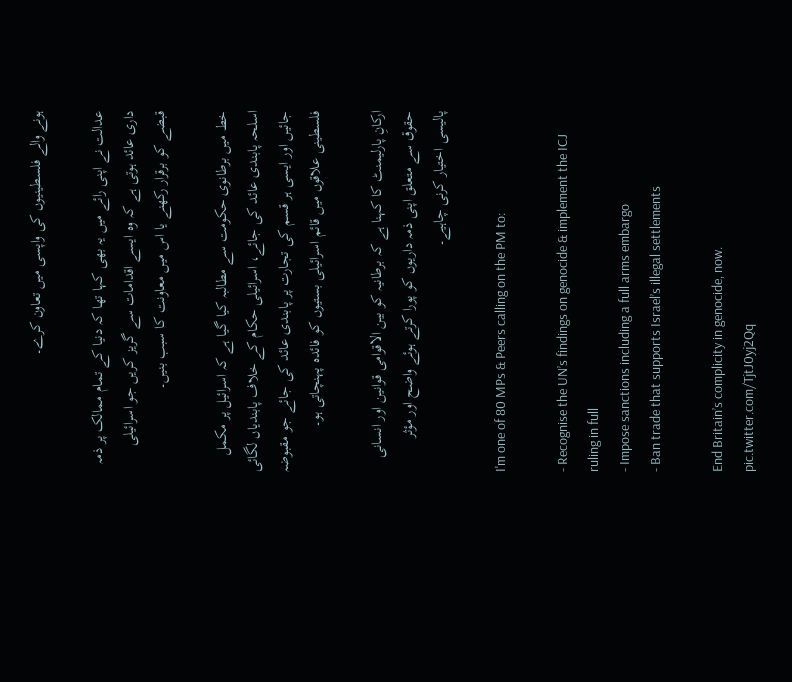ہونے والے فلسطینیوں کی واپسی میں تعاون کرے۔

عدالت نے اپنی رائے میں یہ بھی کہا تھا کہ دنیا کے تمام ممالک پر ذمہ داری عائد ہوتی ہے کہ وہ ایسے اقدامات سے گریز کریں جو اسرائیلی قبضے کو برقرار رکھنے یا اس میں معاونت کا سبب بنیں۔

خط میں برطانوی حکومت سے مطالبہ کیا گیا ہے کہ اسرائیل پر مکمل اسلحہ پابندی عائد کی جائے، اسرائیلی حکام کے خلاف پابندیاں لگائی جائیں اور ایسی ہر قسم کی تجارت پر پابندی عائد کی جائے جو مقبوضہ فلسطینی علاقوں میں قائم اسرائیلی بستیوں کو فائدہ پہنچاتی ہو۔

ارکانِ پارلیمنٹ کا کہنا ہے کہ برطانیہ کو بین الاقوامی قوانین اور انسانی حقوق سے متعلق اپنی ذمہ داریوں کو پورا کرتے ہوئے واضح اور مؤثر پالیسی اختیار کرنی چاہیے۔

I'm one of 80 MPs & Peers calling on the PM to:

- Recognise the UN’s findings on genocide & implement the ICJ ruling in full
- Impose sanctions including a full arms embargo
- Ban trade that supports Israel’s illegal settlements

End Britain’s complicity in genocide, now. pic.twitter.com/TjtJ0yj2Qq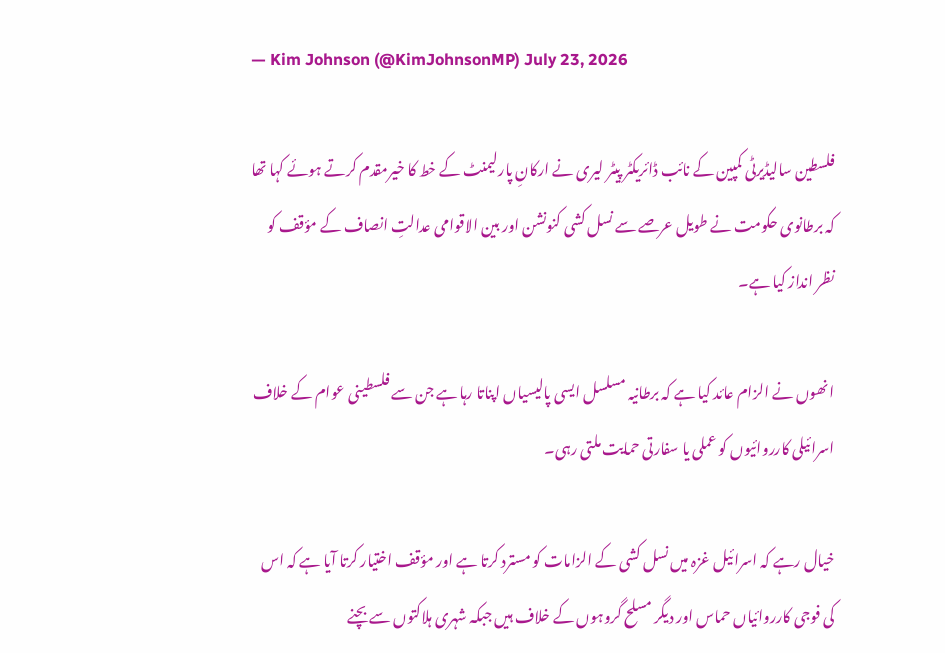— Kim Johnson (@KimJohnsonMP) July 23, 2026

فلسطین سالیڈیرٹی کمپین کے نائب ڈائریکٹر پیٹر لیری نے ارکانِ پارلیمنٹ کے خط کا خیرمقدم کرتے ہوئے کہا تھا کہ برطانوی حکومت نے طویل عرصے سے نسل کشی کنونشن اور بین الاقوامی عدالتِ انصاف کے مؤقف کو نظر انداز کیا ہے۔

انھوں نے الزام عائد کیا ہے کہ برطانیہ مسلسل ایسی پالیسیاں اپناتا رہا ہے جن سے فلسطینی عوام کے خلاف اسرائیلی کارروائیوں کو عملی یا سفارتی حمایت ملتی رہی۔

خیال رہے کہ اسرائیل غزہ میں نسل کشی کے الزامات کو مسترد کرتا ہے اور مؤقف اختیار کرتا آیا ہے کہ اس کی فوجی کارروائیاں حماس اور دیگر مسلح گروہوں کے خلاف ہیں جبکہ شہری ہلاکتوں سے بچنے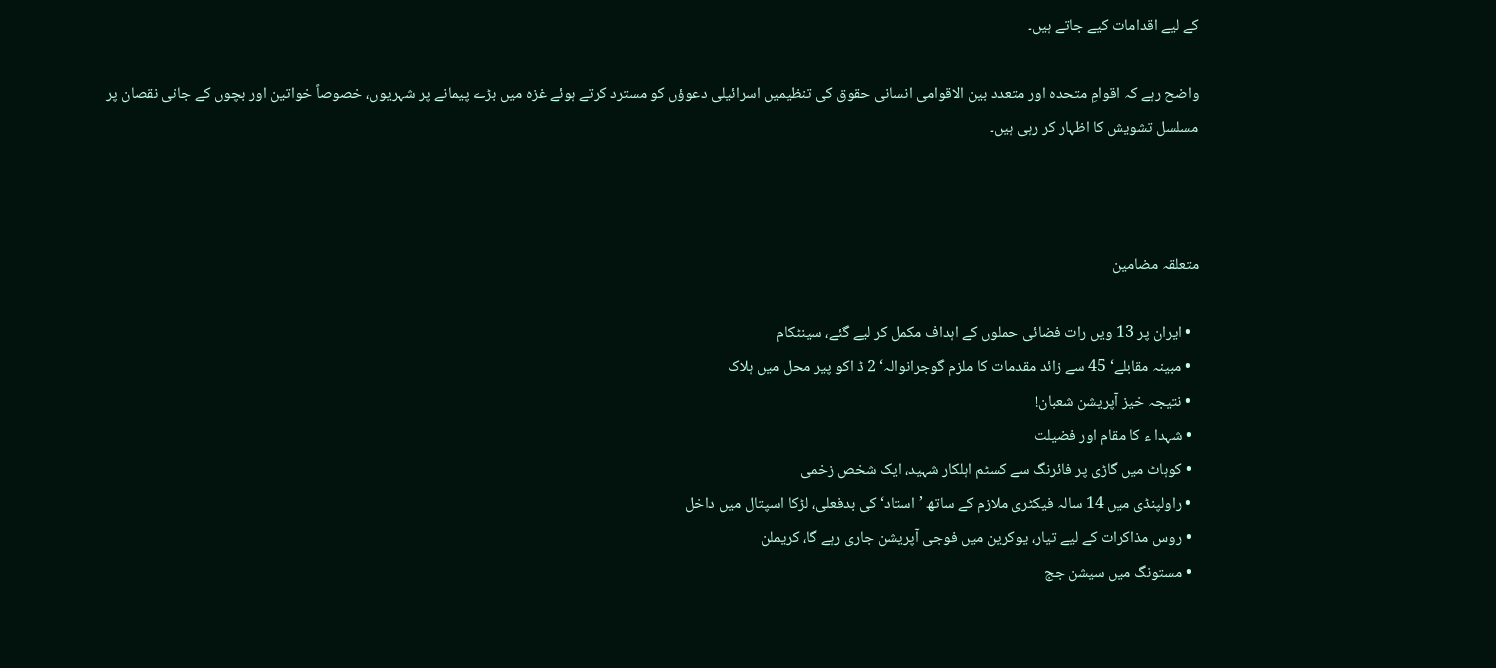کے لیے اقدامات کیے جاتے ہیں۔

واضح رہے کہ اقوامِ متحدہ اور متعدد بین الاقوامی انسانی حقوق کی تنظیمیں اسرائیلی دعوؤں کو مسترد کرتے ہوئے غزہ میں بڑے پیمانے پر شہریوں، خصوصاً خواتین اور بچوں کے جانی نقصان پر مسلسل تشویش کا اظہار کر رہی ہیں۔



متعلقہ مضامین

  • ایران پر 13 ویں رات فضائی حملوں کے اہداف مکمل کر لیے گئے، سینٹکام
  • مبینہ مقابلے‘ 45 سے زائد مقدمات کا ملزم گوجرانوالہ‘ 2 ڈ اکو پیر محل میں ہلاک
  • نتیجہ خیز آپریشن شعبان!
  • شہدا ء کا مقام اور فضیلت
  • کوہاٹ میں گاڑی پر فائرنگ سے کسٹم اہلکار شہید، ایک شخص زخمی
  • راولپنڈی میں 14 سالہ فیکٹری ملازم کے ساتھ ’استاد‘ کی بدفعلی، لڑکا اسپتال میں داخل
  • روس مذاکرات کے لیے تیار، یوکرین میں فوجی آپریشن جاری رہے گا، کریملن
  • مستونگ میں سیشن جج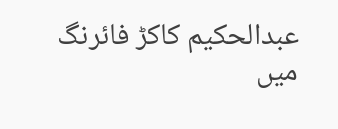عبدالحکیم کاکڑ فائرنگ میں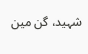شہید، گن مین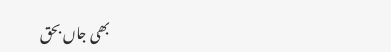بھی جاں بحق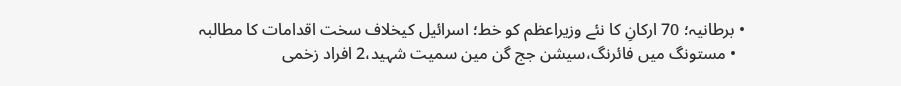• برطانیہ؛ 70 ارکانِ کا نئے وزیراعظم کو خط؛ اسرائیل کیخلاف سخت اقدامات کا مطالبہ
  • مستونگ میں فائرنگ،سیشن جج گن مین سمیت شہید،2 افراد زخمی